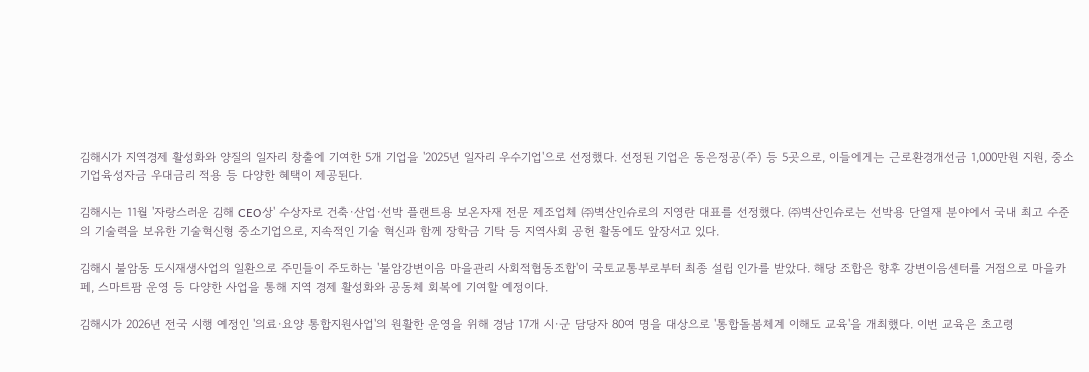김해시가 지역경제 활성화와 양질의 일자리 창출에 기여한 5개 기업을 '2025년 일자리 우수기업'으로 선정했다. 선정된 기업은 동은정공(주) 등 5곳으로, 이들에게는 근로환경개선금 1,000만원 지원, 중소기업육성자금 우대금리 적용 등 다양한 혜택이 제공된다.

김해시는 11월 '자랑스러운 김해 CEO상' 수상자로 건축·산업·선박 플랜트용 보온자재 전문 제조업체 ㈜벽산인슈로의 지영란 대표를 선정했다. ㈜벽산인슈로는 선박용 단열재 분야에서 국내 최고 수준의 기술력을 보유한 기술혁신형 중소기업으로, 지속적인 기술 혁신과 함께 장학금 기탁 등 지역사회 공헌 활동에도 앞장서고 있다.

김해시 불암동 도시재생사업의 일환으로 주민들이 주도하는 '불암강변이음 마을관리 사회적협동조합'이 국토교통부로부터 최종 설립 인가를 받았다. 해당 조합은 향후 강변이음센터를 거점으로 마을카페, 스마트팜 운영 등 다양한 사업을 통해 지역 경제 활성화와 공동체 회복에 기여할 예정이다.

김해시가 2026년 전국 시행 예정인 '의료·요양 통합지원사업'의 원활한 운영을 위해 경남 17개 시·군 담당자 80여 명을 대상으로 '통합돌봄체계 이해도 교육'을 개최했다. 이번 교육은 초고령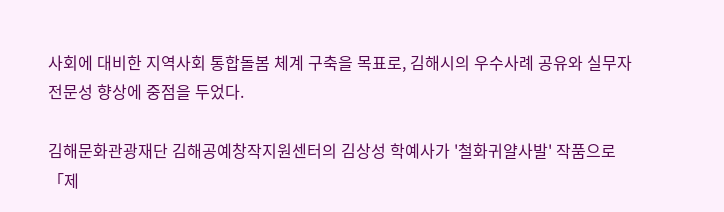사회에 대비한 지역사회 통합돌봄 체계 구축을 목표로, 김해시의 우수사례 공유와 실무자 전문성 향상에 중점을 두었다.

김해문화관광재단 김해공예창작지원센터의 김상성 학예사가 '철화귀얄사발' 작품으로 「제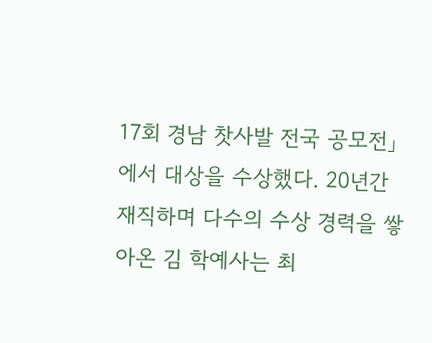17회 경남 찻사발 전국 공모전」에서 대상을 수상했다. 20년간 재직하며 다수의 수상 경력을 쌓아온 김 학예사는 최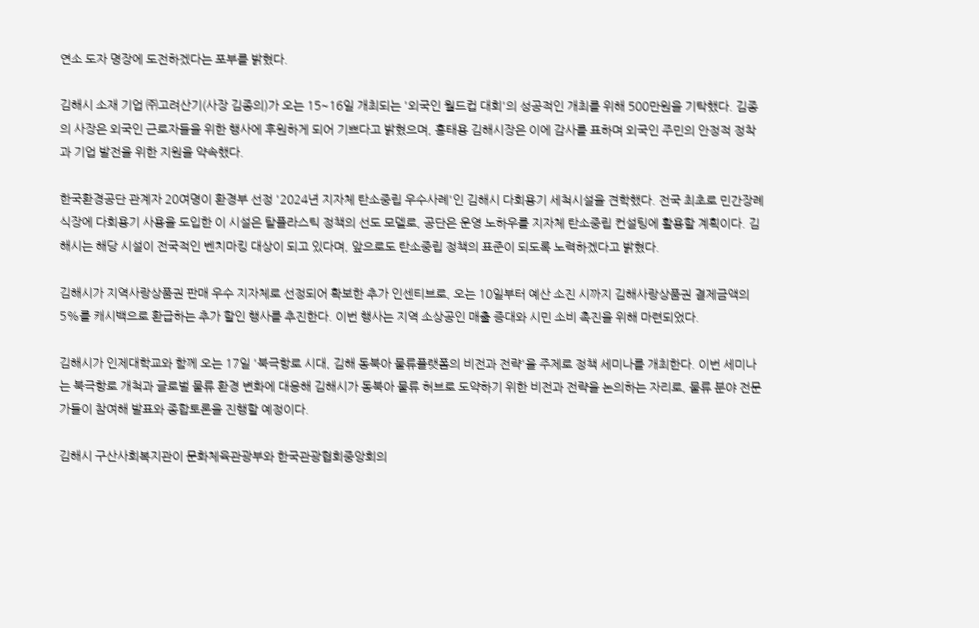연소 도자 명장에 도전하겠다는 포부를 밝혔다.

김해시 소재 기업 ㈜고려산기(사장 김종의)가 오는 15~16일 개최되는 '외국인 월드컵 대회'의 성공적인 개최를 위해 500만원을 기탁했다. 김종의 사장은 외국인 근로자들을 위한 행사에 후원하게 되어 기쁘다고 밝혔으며, 홍태용 김해시장은 이에 감사를 표하며 외국인 주민의 안정적 정착과 기업 발전을 위한 지원을 약속했다.

한국환경공단 관계자 20여명이 환경부 선정 '2024년 지자체 탄소중립 우수사례'인 김해시 다회용기 세척시설을 견학했다. 전국 최초로 민간장례식장에 다회용기 사용을 도입한 이 시설은 탈플라스틱 정책의 선도 모델로, 공단은 운영 노하우를 지자체 탄소중립 컨설팅에 활용할 계획이다. 김해시는 해당 시설이 전국적인 벤치마킹 대상이 되고 있다며, 앞으로도 탄소중립 정책의 표준이 되도록 노력하겠다고 밝혔다.

김해시가 지역사랑상품권 판매 우수 지자체로 선정되어 확보한 추가 인센티브로, 오는 10일부터 예산 소진 시까지 김해사랑상품권 결제금액의 5%를 캐시백으로 환급하는 추가 할인 행사를 추진한다. 이번 행사는 지역 소상공인 매출 증대와 시민 소비 촉진을 위해 마련되었다.

김해시가 인제대학교와 함께 오는 17일 '북극항로 시대, 김해 동북아 물류플랫폼의 비전과 전략'을 주제로 정책 세미나를 개최한다. 이번 세미나는 북극항로 개척과 글로벌 물류 환경 변화에 대응해 김해시가 동북아 물류 허브로 도약하기 위한 비전과 전략을 논의하는 자리로, 물류 분야 전문가들이 참여해 발표와 종합토론을 진행할 예정이다.

김해시 구산사회복지관이 문화체육관광부와 한국관광협회중앙회의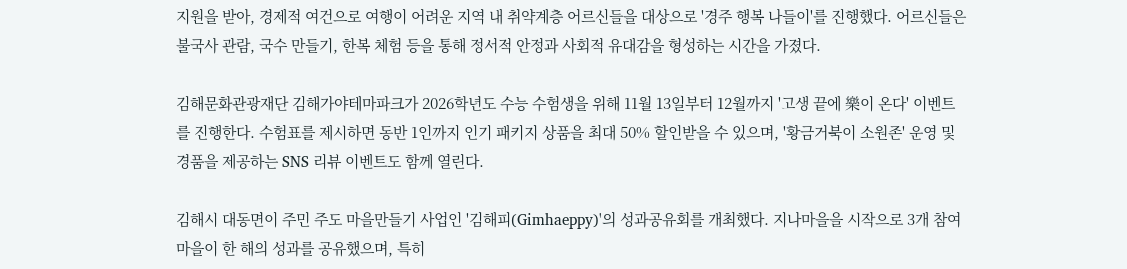지원을 받아, 경제적 여건으로 여행이 어려운 지역 내 취약계층 어르신들을 대상으로 '경주 행복 나들이'를 진행했다. 어르신들은 불국사 관람, 국수 만들기, 한복 체험 등을 통해 정서적 안정과 사회적 유대감을 형성하는 시간을 가졌다.

김해문화관광재단 김해가야테마파크가 2026학년도 수능 수험생을 위해 11월 13일부터 12월까지 '고생 끝에 樂이 온다' 이벤트를 진행한다. 수험표를 제시하면 동반 1인까지 인기 패키지 상품을 최대 50% 할인받을 수 있으며, '황금거북이 소원존' 운영 및 경품을 제공하는 SNS 리뷰 이벤트도 함께 열린다.

김해시 대동면이 주민 주도 마을만들기 사업인 '김해피(Gimhaeppy)'의 성과공유회를 개최했다. 지나마을을 시작으로 3개 참여 마을이 한 해의 성과를 공유했으며, 특히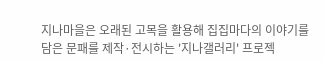지나마을은 오래된 고목을 활용해 집집마다의 이야기를 담은 문패를 제작·전시하는 '지나갤러리' 프로젝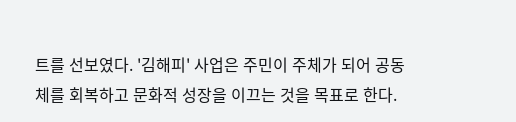트를 선보였다. '김해피' 사업은 주민이 주체가 되어 공동체를 회복하고 문화적 성장을 이끄는 것을 목표로 한다.